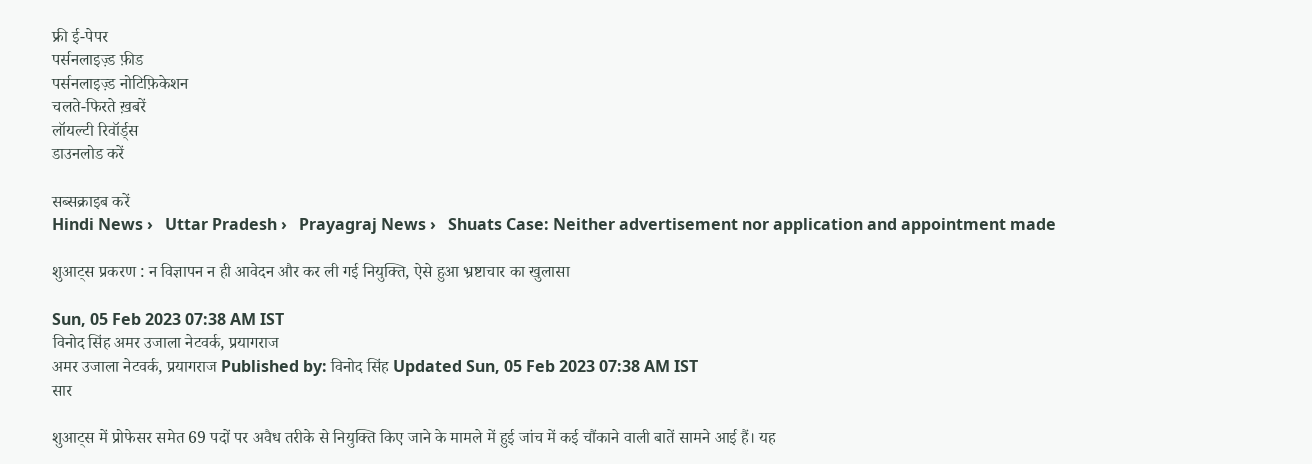फ्री ई-पेपर
पर्सनलाइज़्ड फ़ीड
पर्सनलाइज़्ड नोटिफ़िकेशन
चलते-फिरते ख़बरें
लॉयल्टी रिवॉर्ड्स
डाउनलोड करें

सब्सक्राइब करें
Hindi News ›   Uttar Pradesh ›   Prayagraj News ›   Shuats Case: Neither advertisement nor application and appointment made

शुआट्स प्रकरण : न विज्ञापन न ही आवेदन और कर ली गई नियुक्ति, ऐसे हुआ भ्रष्टाचार का खुलासा

Sun, 05 Feb 2023 07:38 AM IST
विनोद सिंह अमर उजाला नेटवर्क, प्रयागराज
अमर उजाला नेटवर्क, प्रयागराज Published by: विनोद सिंह Updated Sun, 05 Feb 2023 07:38 AM IST
सार

शुआट्स में प्रोफेसर समेत 69 पदों पर अवैध तरीके से नियुक्ति किए जाने के मामले में हुई जांच में कई चौंकाने वाली बातें सामने आई हैं। यह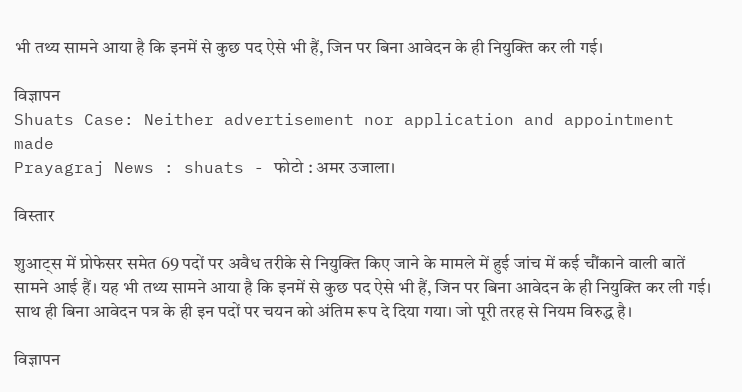भी तथ्य सामने आया है कि इनमें से कुछ पद ऐसे भी हैं, जिन पर बिना आवेदन के ही नियुक्ति कर ली गई।

विज्ञापन
Shuats Case: Neither advertisement nor application and appointment made
Prayagraj News : shuats - फोटो : अमर उजाला।

विस्तार

शुआट्स में प्रोफेसर समेत 69 पदों पर अवैध तरीके से नियुक्ति किए जाने के मामले में हुई जांच में कई चौंकाने वाली बातें सामने आई हैं। यह भी तथ्य सामने आया है कि इनमें से कुछ पद ऐसे भी हैं, जिन पर बिना आवेदन के ही नियुक्ति कर ली गई। साथ ही बिना आवेदन पत्र के ही इन पदों पर चयन को अंतिम रूप दे दिया गया। जो पूरी तरह से नियम विरुद्ध है।

विज्ञापन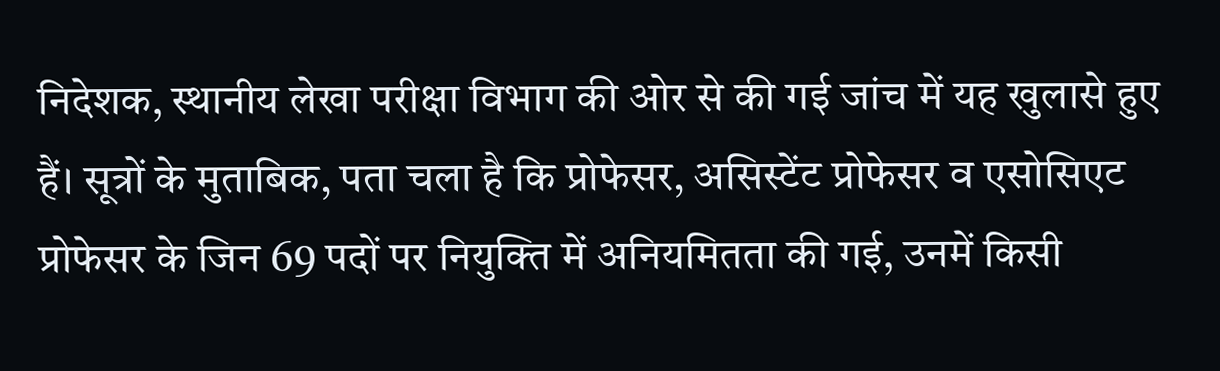निदेशक, स्थानीय लेखा परीक्षा विभाग की ओर से की गई जांच में यह खुलासे हुए हैं। सूत्रों के मुताबिक, पता चला है कि प्रोफेसर, असिस्टेंट प्रोफेसर व एसोसिएट प्रोफेसर के जिन 69 पदों पर नियुक्ति में अनियमितता की गई, उनमें किसी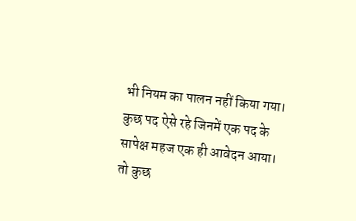भी नियम का पालन नहीं किया गया। कुछ पद ऐसे रहे जिनमें एक पद के सापेक्ष महज एक ही आवेदन आया। तो कुछ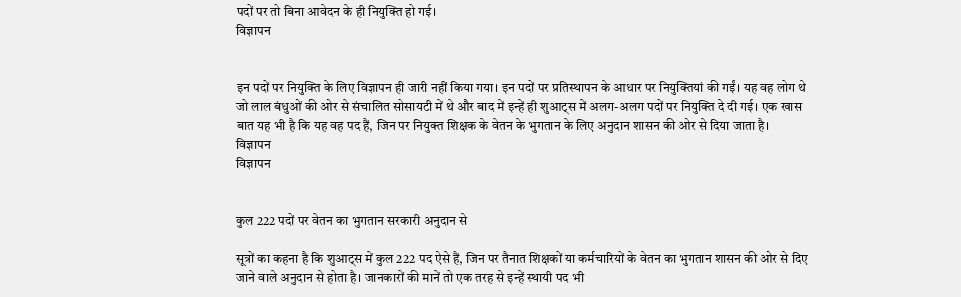पदों पर तो बिना आवेदन के ही नियुक्ति हो गई।
विज्ञापन


इन पदों पर नियुक्ति के लिए विज्ञापन ही जारी नहीं किया गया। इन पदों पर प्रतिस्थापन के आधार पर नियुक्तियां की गईं। यह वह लोग थे जो लाल बंधुओं की ओर से संचालित सोसायटी में थे और बाद में इन्हें ही शुआट्स में अलग-अलग पदों पर नियुक्ति दे दी गई। एक खास बात यह भी है कि यह वह पद हैं, जिन पर नियुक्त शिक्षक के वेतन के भुगतान के लिए अनुदान शासन की ओर से दिया जाता है।
विज्ञापन
विज्ञापन


कुल 222 पदों पर वेतन का भुगतान सरकारी अनुदान से

सूत्रों का कहना है कि शुआट्स में कुल 222 पद ऐसे हैं, जिन पर तैनात शिक्षकों या कर्मचारियों के वेतन का भुगतान शासन की ओर से दिए जाने वाले अनुदान से होता है। जानकारों की मानें तो एक तरह से इन्हें स्थायी पद भी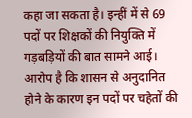कहा जा सकता है। इन्हीं में से 69 पदों पर शिक्षकों की नियुक्ति में गड़बड़ियों की बात सामने आई। आरोप है कि शासन से अनुदानित होने के कारण इन पदों पर चहेतों की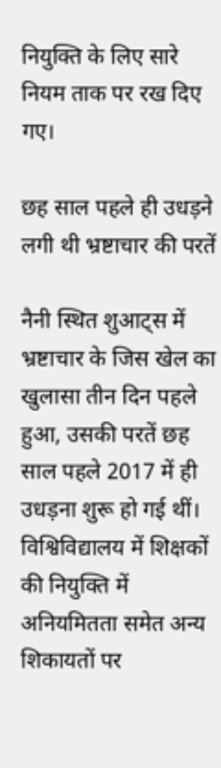नियुक्ति के लिए सारे नियम ताक पर रख दिए गए।

छह साल पहले ही उधड़ने लगी थी भ्रष्टाचार की परतें

नैनी स्थित शुआट्स में भ्रष्टाचार के जिस खेल का खुलासा तीन दिन पहले हुआ, उसकी परतें छह साल पहले 2017 में ही उधड़ना शुरू हो गई थीं। विश्विविद्यालय में शिक्षकों की नियुक्ति में अनियमितता समेत अन्य शिकायतों पर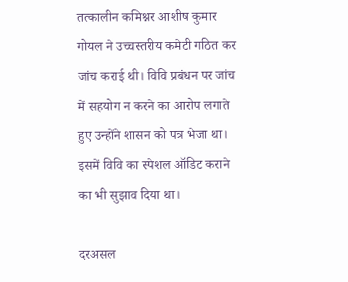तत्कालीन कमिश्नर आशीष कुमार गोयल ने उच्चस्तरीय कमेटी गठित कर जांच कराई थी। विवि प्रबंधन पर जांच में सहयोग न करने का आरोप लगाते हुए उन्होंने शासन को पत्र भेजा था। इसमें विवि का स्पेशल ऑडिट कराने का भी सुझाव दिया था।

दरअसल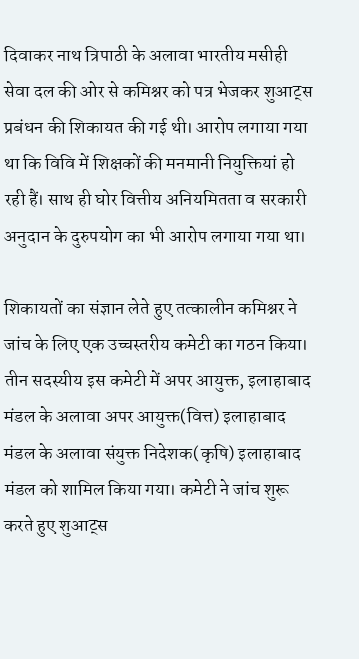दिवाकर नाथ त्रिपाठी के अलावा भारतीय मसीही सेवा दल की ओर से कमिश्नर को पत्र भेजकर शुआट्स प्रबंधन की शिकायत की गई थी। आरोप लगाया गया था कि विवि में शिक्षकों की मनमानी नियुक्तियां हो रही हैं। साथ ही घोर वित्तीय अनियमितता व सरकारी अनुदान के दुरुपयोग का भी आरोप लगाया गया था।

शिकायतों का संज्ञान लेते हुए तत्कालीन कमिश्नर ने जांच के लिए एक उच्चस्तरीय कमेटी का गठन किया। तीन सदस्यीय इस कमेटी में अपर आयुक्त, इलाहाबाद मंडल के अलावा अपर आयुक्त(वित्त) इलाहाबाद मंडल के अलावा संयुक्त निदेशक(कृषि) इलाहाबाद मंडल को शामिल किया गया। कमेटी ने जांच शुरू करते हुए शुआट्स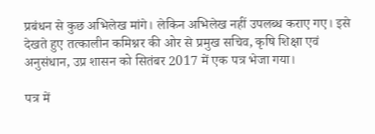प्रबंधन से कुछ अभिलेख मांगे। लेकिन अभिलेख नहीं उपलब्ध कराए गए। इसे देखते हुए तत्कालीन कमिश्नर की ओर से प्रमुख सचिव, कृषि शिक्षा एवं अनुसंधान, उप्र शासन को सितंबर 2017 में एक पत्र भेजा गया।

पत्र में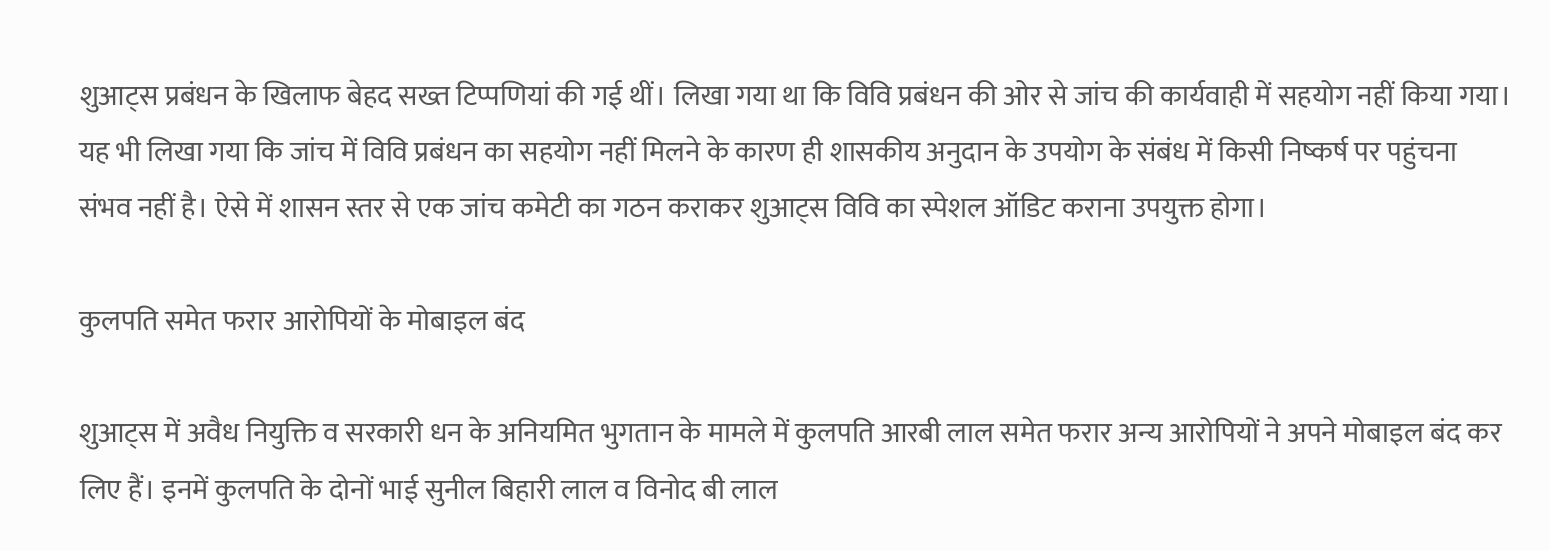शुआट्स प्रबंधन के खिलाफ बेहद सख्त टिप्पणियां की गई थीं। लिखा गया था कि विवि प्रबंधन की ओर से जांच की कार्यवाही में सहयोग नहीं किया गया। यह भी लिखा गया कि जांच में विवि प्रबंधन का सहयोग नहीं मिलने के कारण ही शासकीय अनुदान के उपयोग के संबंध में किसी निष्कर्ष पर पहुंचना संभव नहीं है। ऐसे में शासन स्तर से एक जांच कमेटी का गठन कराकर शुआट्स विवि का स्पेशल ऑडिट कराना उपयुक्त होगा।

कुलपति समेत फरार आरोपियों के मोबाइल बंद

शुआट्स में अवैध नियुक्ति व सरकारी धन के अनियमित भुगतान के मामले में कुलपति आरबी लाल समेत फरार अन्य आरोपियों ने अपने मोबाइल बंद कर लिए हैं। इनमें कुलपति के दोनों भाई सुनील बिहारी लाल व विनोद बी लाल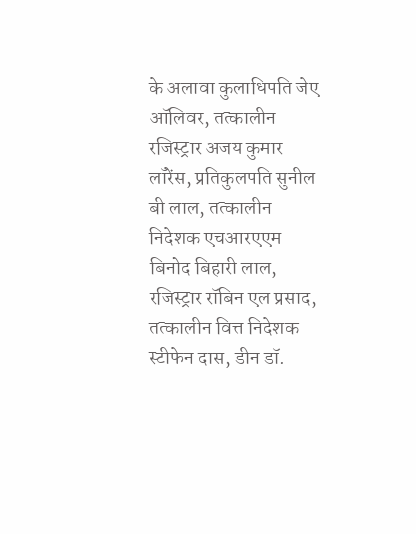के अलावा कुलाधिपति जेए ऑलिवर, तत्कालीन रजिस्ट्रार अजय कुमार लॉरेंस, प्रतिकुलपति सुनील बी लाल, तत्कालीन निदेशक एचआरएएम बिनोद बिहारी लाल, रजिस्ट्रार रॉबिन एल प्रसाद, तत्कालीन वित्त निदेशक स्टीफेन दास, डीन डॉ.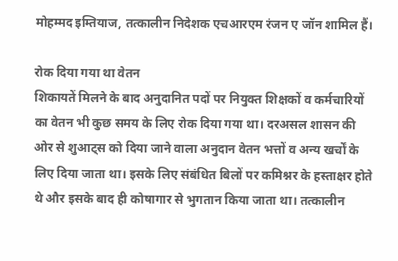मोहम्मद इम्तियाज, तत्कालीन निदेशक एचआरएम रंजन ए जॉन शामिल हैं।

रोक दिया गया था वेतन
शिकायतें मिलने के बाद अनुदानित पदों पर नियुक्त शिक्षकों व कर्मचारियों का वेतन भी कुछ समय के लिए रोक दिया गया था। दरअसल शासन की ओर से शुआट्स को दिया जाने वाला अनुदान वेतन भत्तों व अन्य खर्चों के लिए दिया जाता था। इसके लिए संबंधित बिलों पर कमिश्नर के हस्ताक्षर होते थे और इसके बाद ही कोषागार से भुगतान किया जाता था। तत्कालीन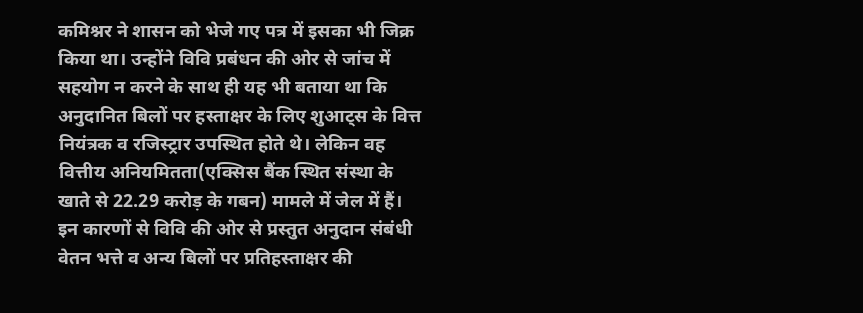कमिश्नर ने शासन को भेजे गए पत्र में इसका भी जिक्र किया था। उन्होंने विवि प्रबंधन की ओर से जांच में सहयोग न करने के साथ ही यह भी बताया था कि अनुदानित बिलों पर हस्ताक्षर के लिए शुआट्स के वित्त नियंत्रक व रजिस्ट्रार उपस्थित होते थे। लेकिन वह वित्तीय अनियमितता(एक्सिस बैंक स्थित संस्था के खाते से 22.29 करोड़ के गबन) मामले में जेल में हैं। इन कारणों से विवि की ओर से प्रस्तुत अनुदान संबंधी वेतन भत्ते व अन्य बिलों पर प्रतिहस्ताक्षर की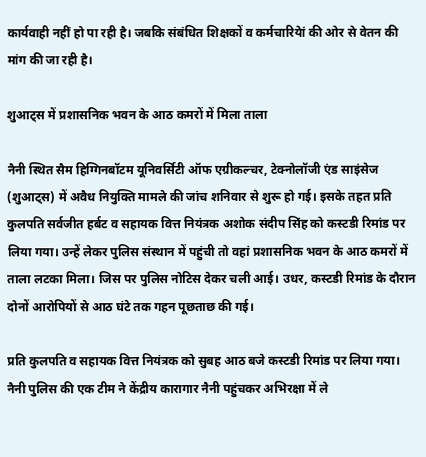कार्यवाही नहीं हो पा रही है। जबकि संबंधित शिक्षकों व कर्मचारियेां की ओर से वेतन की मांग की जा रही है।

शुआट्स में प्रशासनिक भवन के आठ कमरों में मिला ताला

नैनी स्थित सैम हिग्गिनबॉटम यूनिवर्सिटी ऑफ एग्रीकल्चर, टेक्नोलॉजी एंड साइंसेज (शुआट्स) में अवैध नियुक्ति मामले की जांच शनिवार से शुरू हो गई। इसके तहत प्रति कुलपति सर्वजीत हर्बट व सहायक वित्त नियंत्रक अशोक संदीप सिंह को कस्टडी रिमांड पर लिया गया। उन्हें लेकर पुलिस संस्थान में पहुंची तो वहां प्रशासनिक भवन के आठ कमरों में ताला लटका मिला। जिस पर पुलिस नोटिस देकर चली आई। उधर, कस्टडी रिमांड के दौरान दोनों आरोपियों से आठ घंटे तक गहन पूछताछ की गई।

प्रति कुलपति व सहायक वित्त नियंत्रक को सुबह आठ बजे कस्टडी रिमांड पर लिया गया। नैनी पुलिस की एक टीम ने केंद्रीय कारागार नैनी पहुंचकर अभिरक्षा में ले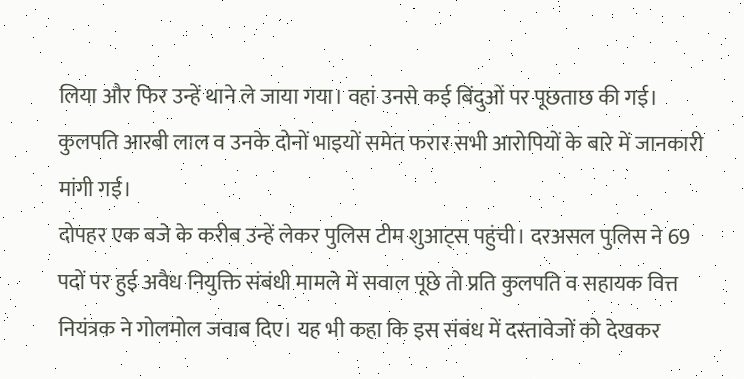लिया और फिर उन्हें थाने ले जाया गया। वहां उनसे कई बिंदुओं पर पूछताछ की गई। कुलपति आरबी लाल व उनके दोनों भाइयों समेत फरार सभी आरोपियों के बारे में जानकारी मांगी गई।
दोपहर एक बजे के करीब उन्हें लेकर पुलिस टीम शुआट्स पहुंची। दरअसल पुलिस ने 69 पदों पर हुई अवैध नियुक्ति संबंधी मामले में सवाल पूछे तो प्रति कुलपति व सहायक वित्त नियंत्रक ने गोलमोल जवाब दिए। यह भी कहा कि इस संबंध में दस्तावेजों को देखकर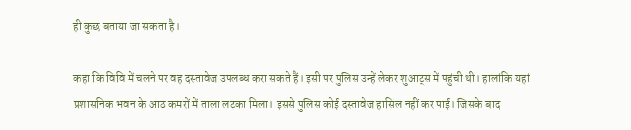ही कुछ बताया जा सकता है।

कहा कि विवि में चलने पर वह दस्तावेज उपलब्ध करा सकते हैं। इसी पर पुलिस उन्हें लेकर शुआट्स में पहुंची थी। हालांकि यहां प्रशासनिक भवन के आठ कमरों में ताला लटका मिला। इससे पुलिस कोई दस्तावेज हासिल नहीं कर पाई। जिसके बाद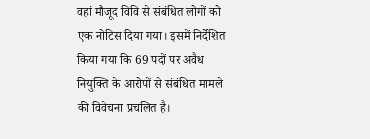वहां मौजूद विवि से संबंधित लोगों को एक नोटिस दिया गया। इसमें निर्देशित किया गया कि 69 पदों पर अवैध नियुक्ति के आरोपों से संबंधित मामले की विवेचना प्रचलित है।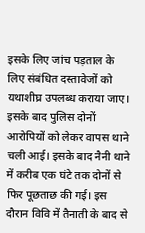इसके लिए जांच पड़ताल के लिए संबंधित दस्तावेजों को यथाशीघ्र उपलब्ध कराया जाए। इसके बाद पुलिस दोनों आरोपियों को लेकर वापस थाने चली आई। इसके बाद नैनी थाने में करीब एक घंटे तक दोनों से फिर पूछताछ की गई। इस दौरान विवि में तैनाती के बाद से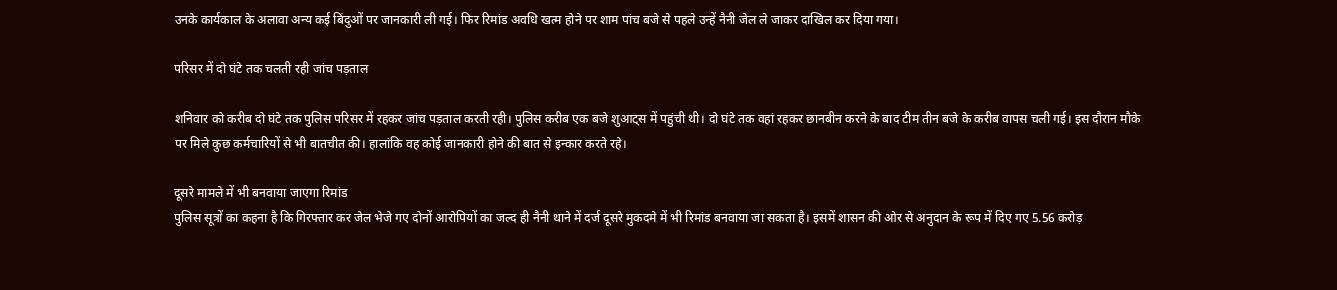उनके कार्यकाल के अलावा अन्य कई बिंदुओं पर जानकारी ली गई। फिर रिमांड अवधि खत्म होने पर शाम पांच बजे से पहले उन्हें नैनी जेल ले जाकर दाखिल कर दिया गया।

परिसर में दो घंटे तक चलती रही जांच पड़ताल

शनिवार को करीब दो घंटे तक पुलिस परिसर में रहकर जांच पड़ताल करती रही। पुलिस करीब एक बजे शुआट्स में पहुंची थी। दो घंटे तक वहां रहकर छानबीन करने के बाद टीम तीन बजे के करीब वापस चली गई। इस दौरान मौके पर मिले कुछ कर्मचारियों से भी बातचीत की। हालांकि वह कोई जानकारी होने की बात से इन्कार करते रहे।

दूसरे मामले में भी बनवाया जाएगा रिमांड
पुलिस सूत्रों का कहना है कि गिरफ्तार कर जेल भेजे गए दोनों आरोपियों का जल्द ही नैनी थाने में दर्ज दूसरे मुकदमे में भी रिमांड बनवाया जा सकता है। इसमें शासन की ओर से अनुदान के रूप में दिए गए 5.56 करोड़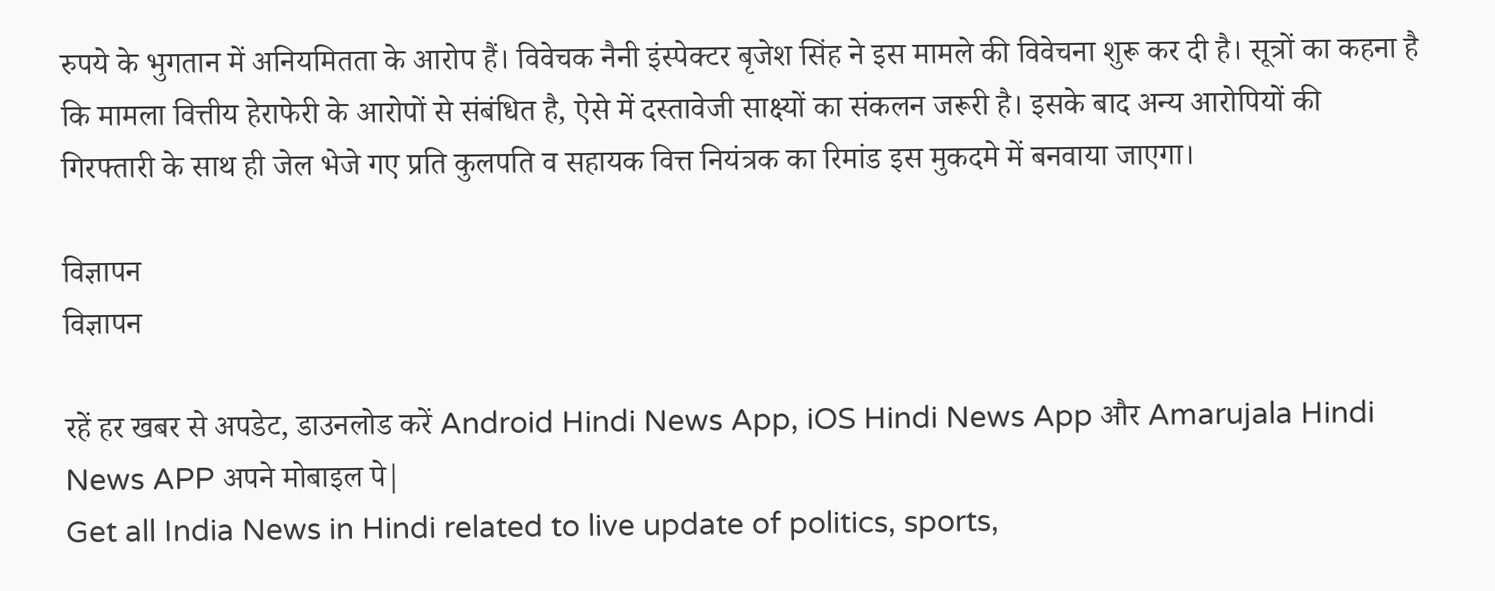रुपये के भुगतान में अनियमितता के आरोप हैं। विवेचक नैनी इंस्पेक्टर बृजेश सिंह ने इस मामले की विवेचना शुरू कर दी है। सूत्रों का कहना है कि मामला वित्तीय हेराफेरी के आरोपों से संबंधित है, ऐसे में दस्तावेजी साक्ष्यों का संकलन जरूरी है। इसके बाद अन्य आरोपियों की गिरफ्तारी के साथ ही जेल भेजे गए प्रति कुलपति व सहायक वित्त नियंत्रक का रिमांड इस मुकदमे में बनवाया जाएगा।

विज्ञापन
विज्ञापन

रहें हर खबर से अपडेट, डाउनलोड करें Android Hindi News App, iOS Hindi News App और Amarujala Hindi News APP अपने मोबाइल पे|
Get all India News in Hindi related to live update of politics, sports,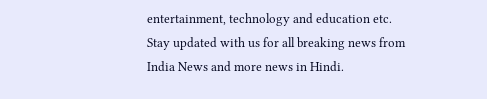entertainment, technology and education etc. Stay updated with us for all breaking news from India News and more news in Hindi.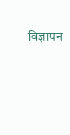विज्ञापन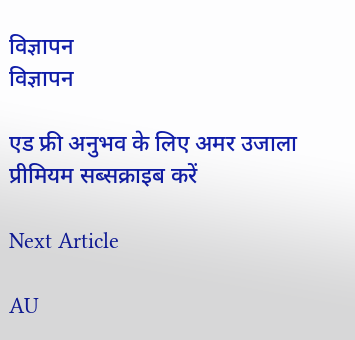विज्ञापन
विज्ञापन

एड फ्री अनुभव के लिए अमर उजाला प्रीमियम सब्सक्राइब करें

Next Article

AU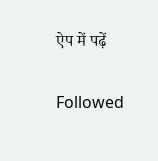ऐप में पढ़ें

Followed